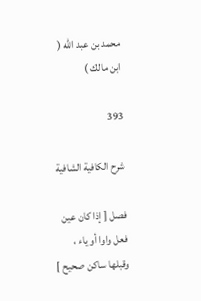محمد بن عبد الله ( ابن مالك )

393

شرح الكافية الشافية

فصل [ إذا كان عين فعل واوا أو ياء ، وقبلها ساكن صحيح ]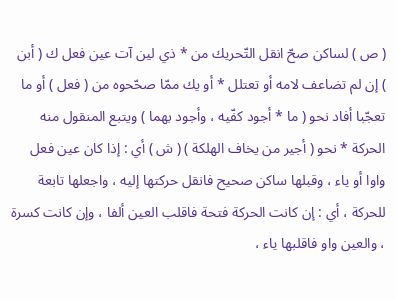( ص ) لساكن صحّ انقل التّحريك من * ذي لين آت عين فعل ك ( أبن ) إن لم تضاعف لامه أو تعتلل * أو يك ممّا صحّحوه من ( فعل ) أو ما تعجّبا أفاد نحو ( ما * أجود كفّيه ، وأجود بهما ) ويتبع المنقول منه الحركة * نحو ( أجير من يخاف الهلكة ) ( ش ) أي : إذا كان عين فعل واوا أو ياء ، وقبلها ساكن صحيح فانقل حركتها إليه ، واجعلها تابعة للحركة ، أي : إن كانت الحركة فتحة فاقلب العين ألفا ، وإن كانت كسرة ، والعين واو فاقلبها ياء ،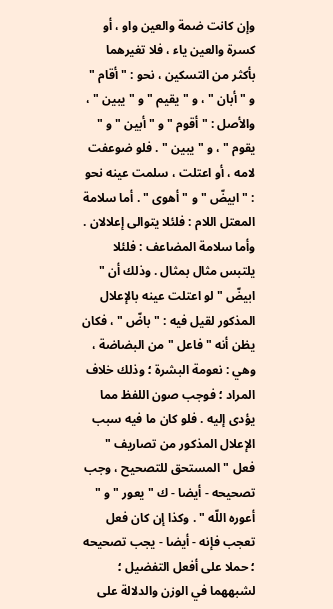وإن كانت ضمة والعين واو ، أو كسرة والعين ياء ، فلا تغيرهما بأكثر من التسكين ، نحو : " أقام " و " أبان " ، و " يقيم " و " يبين " ، والأصل : " أقوم " و " أبين " و " يقوم " ، و " يبين " . فلو ضوعفت لامه ، أو اعتلت ، سلمت عينه نحو : " ابيضّ " و " أهوى " . أما سلامة المعتل اللام : فلئلا يتوالى إعلالان . وأما سلامة المضاعف : فلئلا يلتبس مثال بمثال . وذلك أن " ابيضّ " لو اعتلت عينه بالإعلال المذكور لقيل فيه : " باضّ " ، فكان يظن أنه " فاعل " من البضاضة ، وهي : نعومة البشرة ؛ وذلك خلاف المراد ؛ فوجب صون اللفظ مما يؤدى إليه . فلو كان ما فيه سبب الإعلال المذكور من تصاريف " فعل " المستحق للتصحيح ، وجب تصحيحه - أيضا - ك " يعور " و " أعوره اللّه " . وكذا إن كان فعل تعجب فإنه - أيضا - يجب تصحيحه ؛ حملا على أفعل التفضيل ؛ لشبههما في الوزن والدلالة على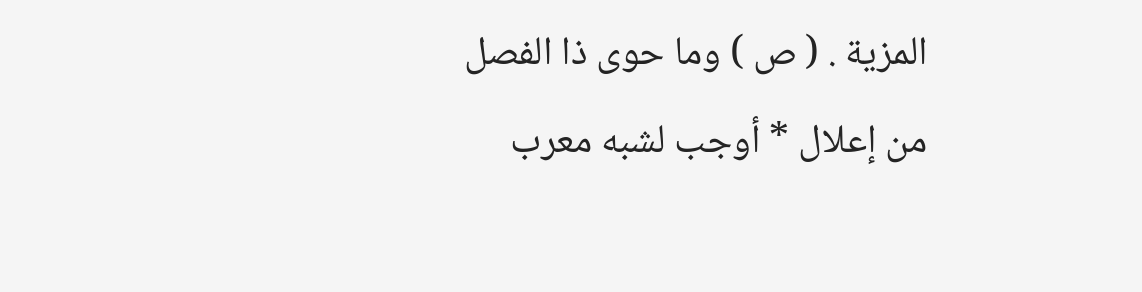المزية . ( ص ) وما حوى ذا الفصل من إعلال * أوجب لشبه معرب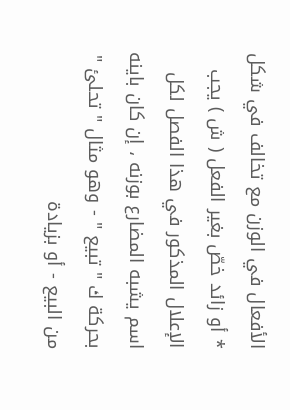الأفعال في الوزن مع تخالف في شكل * أو زائد خصّ بغير الفعل ( ش ) يجب الإعلال المذكور في هذا الفصل لكل اسم يشبه المضارع بوزنه ، إن كان باينه بحركة ك " تبيع " - وهو مثال " تحلئ " من البيع - أو بزيادة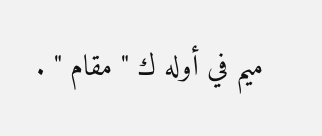ميم في أوله ك " مقام " .